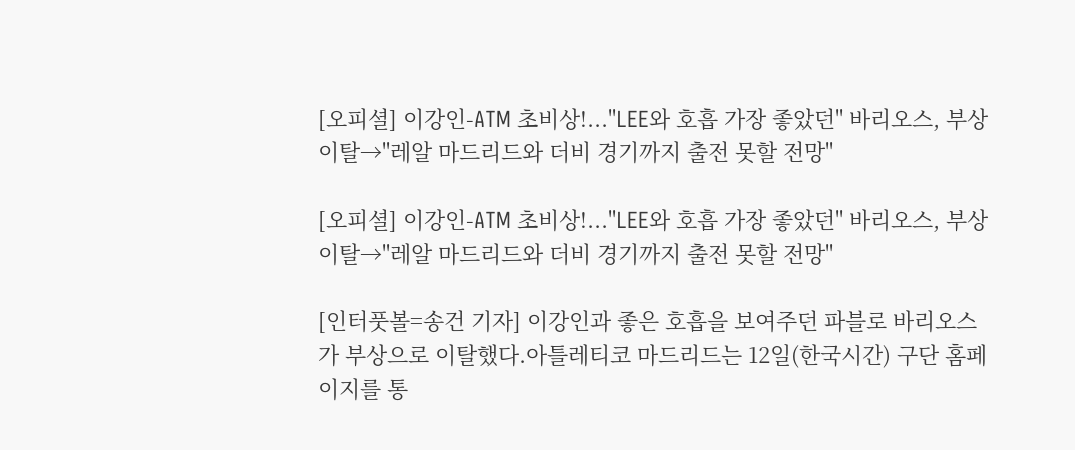[오피셜] 이강인-ATM 초비상!..."LEE와 호흡 가장 좋았던" 바리오스, 부상 이탈→"레알 마드리드와 더비 경기까지 출전 못할 전망"

[오피셜] 이강인-ATM 초비상!..."LEE와 호흡 가장 좋았던" 바리오스, 부상 이탈→"레알 마드리드와 더비 경기까지 출전 못할 전망"

[인터풋볼=송건 기자] 이강인과 좋은 호흡을 보여주던 파블로 바리오스가 부상으로 이탈했다.아틀레티코 마드리드는 12일(한국시간) 구단 홈페이지를 통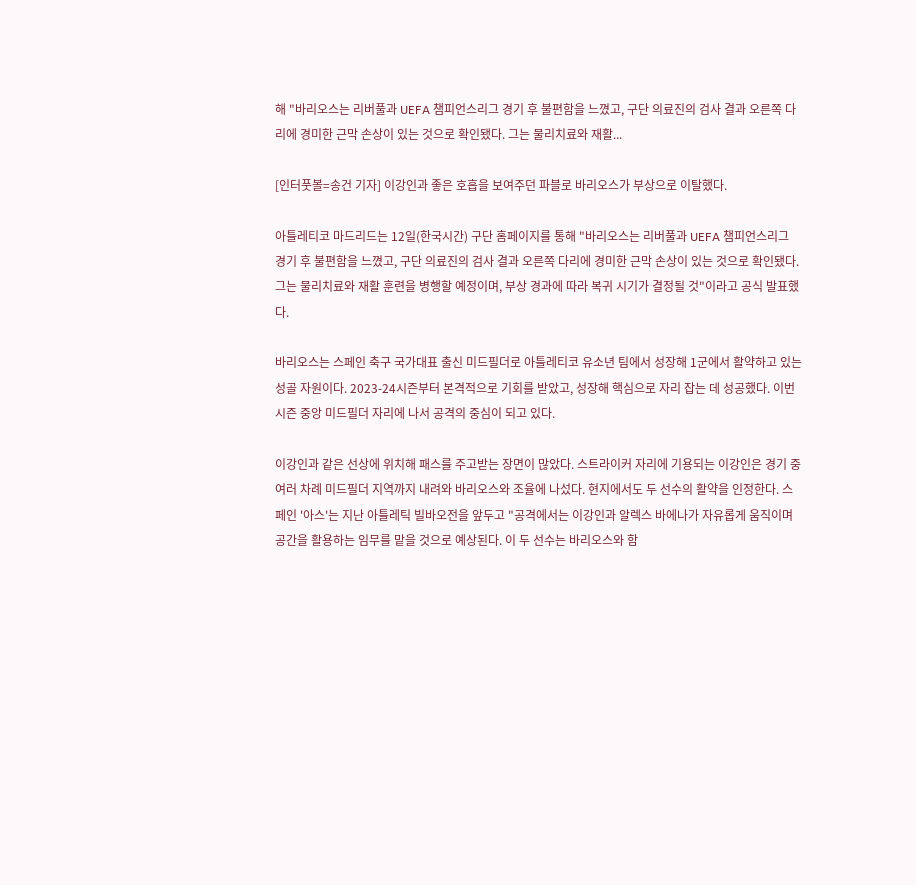해 "바리오스는 리버풀과 UEFA 챔피언스리그 경기 후 불편함을 느꼈고, 구단 의료진의 검사 결과 오른쪽 다리에 경미한 근막 손상이 있는 것으로 확인됐다. 그는 물리치료와 재활...

[인터풋볼=송건 기자] 이강인과 좋은 호흡을 보여주던 파블로 바리오스가 부상으로 이탈했다.

아틀레티코 마드리드는 12일(한국시간) 구단 홈페이지를 통해 "바리오스는 리버풀과 UEFA 챔피언스리그 경기 후 불편함을 느꼈고, 구단 의료진의 검사 결과 오른쪽 다리에 경미한 근막 손상이 있는 것으로 확인됐다. 그는 물리치료와 재활 훈련을 병행할 예정이며, 부상 경과에 따라 복귀 시기가 결정될 것"이라고 공식 발표했다.

바리오스는 스페인 축구 국가대표 출신 미드필더로 아틀레티코 유소년 팀에서 성장해 1군에서 활약하고 있는 성골 자원이다. 2023-24시즌부터 본격적으로 기회를 받았고, 성장해 핵심으로 자리 잡는 데 성공했다. 이번 시즌 중앙 미드필더 자리에 나서 공격의 중심이 되고 있다.

이강인과 같은 선상에 위치해 패스를 주고받는 장면이 많았다. 스트라이커 자리에 기용되는 이강인은 경기 중 여러 차례 미드필더 지역까지 내려와 바리오스와 조율에 나섰다. 현지에서도 두 선수의 활약을 인정한다. 스페인 '아스'는 지난 아틀레틱 빌바오전을 앞두고 "공격에서는 이강인과 알렉스 바에나가 자유롭게 움직이며 공간을 활용하는 임무를 맡을 것으로 예상된다. 이 두 선수는 바리오스와 함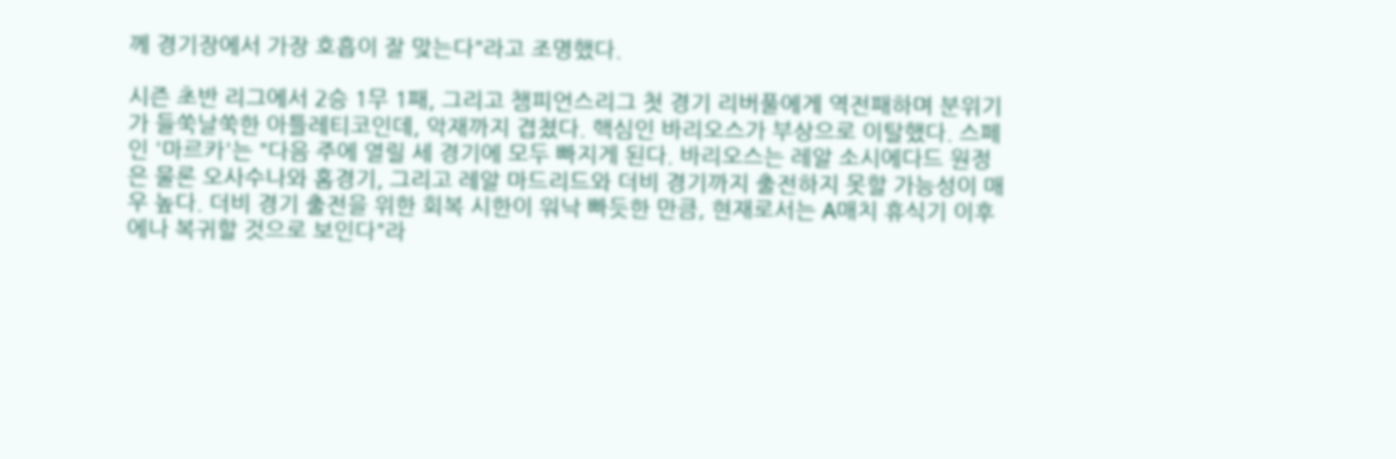께 경기장에서 가장 호흡이 잘 맞는다"라고 조명했다.

시즌 초반 리그에서 2승 1무 1패, 그리고 챔피언스리그 첫 경기 리버풀에게 역전패하며 분위기가 들쑥날쑥한 아틀레티코인데, 악재까지 겹쳤다. 핵심인 바리오스가 부상으로 이탈했다. 스페인 '마르카'는 "다음 주에 열릴 세 경기에 모두 빠지게 된다. 바리오스는 레알 소시에다드 원정은 물론 오사수나와 홈경기, 그리고 레알 마드리드와 더비 경기까지 출전하지 못할 가능성이 매우 높다. 더비 경기 출전을 위한 회복 시한이 워낙 빠듯한 만큼, 현재로서는 A매치 휴식기 이후에나 복귀할 것으로 보인다"라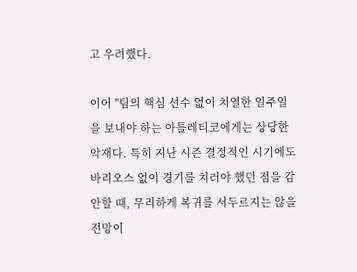고 우려했다.

이어 "팀의 핵심 선수 없이 치열한 일주일을 보내야 하는 아틀레티코에게는 상당한 악재다. 특히 지난 시즌 결정적인 시기에도 바리오스 없이 경기를 치러야 했던 점을 감안할 때, 무리하게 복귀를 서두르지는 않을 전망이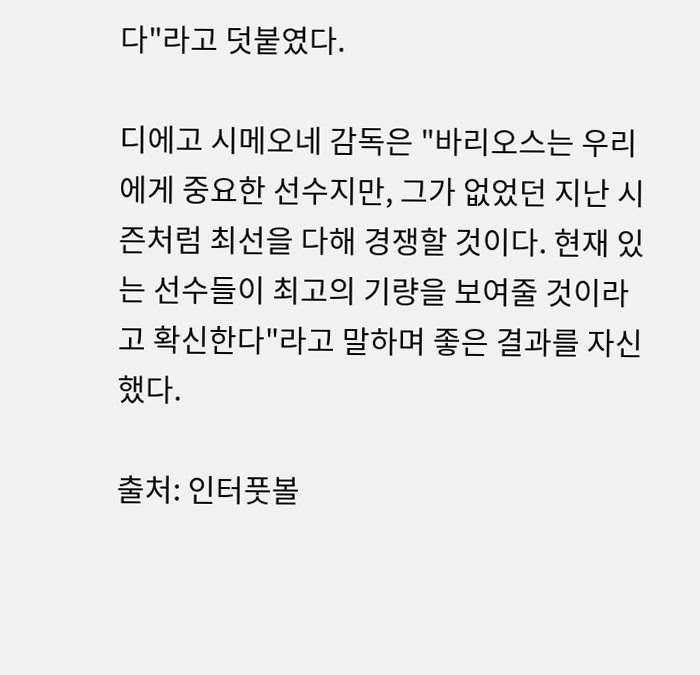다"라고 덧붙였다.

디에고 시메오네 감독은 "바리오스는 우리에게 중요한 선수지만, 그가 없었던 지난 시즌처럼 최선을 다해 경쟁할 것이다. 현재 있는 선수들이 최고의 기량을 보여줄 것이라고 확신한다"라고 말하며 좋은 결과를 자신했다.

출처: 인터풋볼